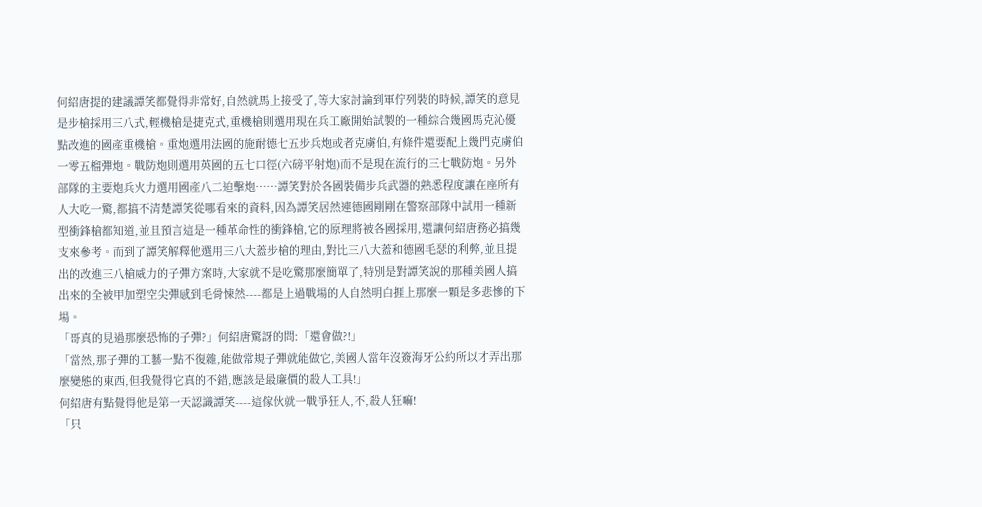何紹唐提的建議譚笑都覺得非常好,自然就馬上接受了,等大家討論到軍佇列裝的時候,譚笑的意見是步槍採用三八式,輕機槍是捷克式,重機槍則選用現在兵工廠開始試製的一種綜合幾國馬克沁優點改進的國產重機槍。重炮選用法國的施耐德七五步兵炮或者克虜伯,有條件還要配上幾門克虜伯一零五榴彈炮。戰防炮則選用英國的五七口徑(六磅平射炮)而不是現在流行的三七戰防炮。另外部隊的主要炮兵火力選用國產八二迫擊炮……譚笑對於各國裝備步兵武器的熟悉程度讓在座所有人大吃一驚,都搞不清楚譚笑從哪看來的資料,因為譚笑居然連德國剛剛在警察部隊中試用一種新型衝鋒槍都知道,並且預言這是一種革命性的衝鋒槍,它的原理將被各國採用,還讓何紹唐務必搞幾支來參考。而到了譚笑解釋他選用三八大蓋步槍的理由,對比三八大蓋和德國毛瑟的利弊,並且提出的改進三八槍威力的子彈方案時,大家就不是吃驚那麼簡單了,特別是對譚笑說的那種美國人搞出來的全被甲加塑空尖彈感到毛骨悚然----都是上過戰場的人自然明白捱上那麼一顆是多悲慘的下場。
「哥真的見過那麼恐怖的子彈?」何紹唐驚訝的問:「還會做?!」
「當然,那子彈的工藝一點不復雜,能做常規子彈就能做它,美國人當年沒簽海牙公約所以才弄出那麼變態的東西,但我覺得它真的不錯,應該是最廉價的殺人工具!」
何紹唐有點覺得他是第一天認識譚笑----這傢伙就一戰爭狂人,不,殺人狂嘛!
「只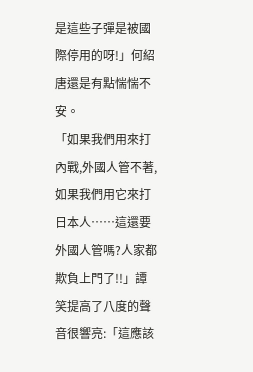是這些子彈是被國際停用的呀!」何紹唐還是有點惴惴不安。
「如果我們用來打內戰,外國人管不著,如果我們用它來打日本人……這還要外國人管嗎?人家都欺負上門了!!」譚笑提高了八度的聲音很響亮:「這應該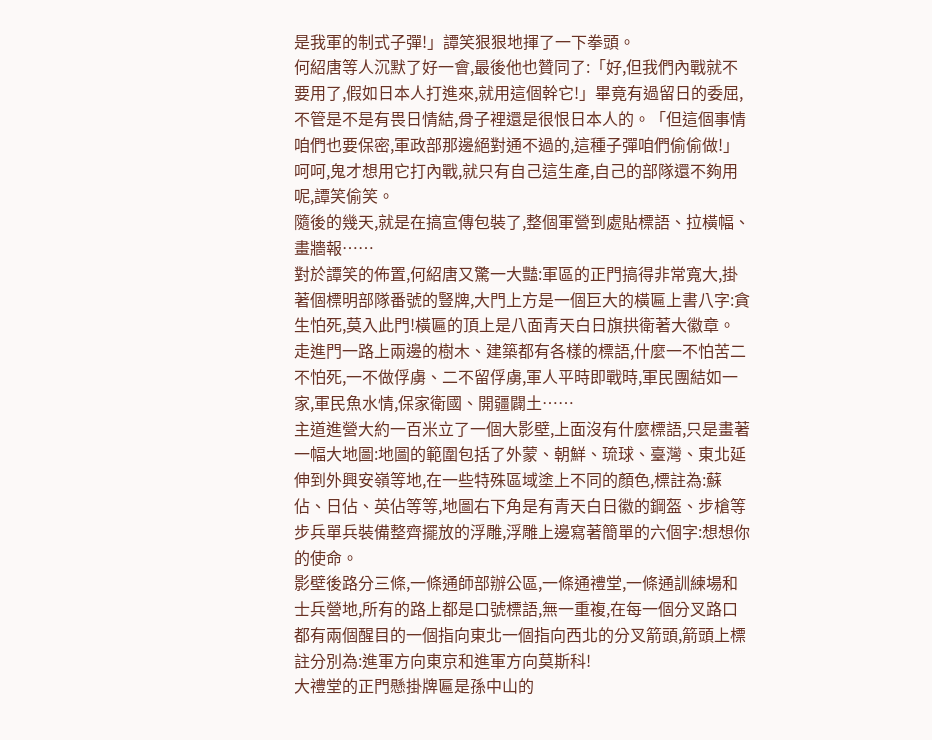是我軍的制式子彈!」譚笑狠狠地揮了一下拳頭。
何紹唐等人沉默了好一會,最後他也贊同了:「好,但我們內戰就不要用了,假如日本人打進來,就用這個幹它!」畢竟有過留日的委屈,不管是不是有畏日情結,骨子裡還是很恨日本人的。「但這個事情咱們也要保密,軍政部那邊絕對通不過的,這種子彈咱們偷偷做!」
呵呵,鬼才想用它打內戰,就只有自己這生產,自己的部隊還不夠用呢,譚笑偷笑。
隨後的幾天,就是在搞宣傳包裝了,整個軍營到處貼標語、拉橫幅、畫牆報……
對於譚笑的佈置,何紹唐又驚一大豔:軍區的正門搞得非常寬大,掛著個標明部隊番號的豎牌,大門上方是一個巨大的橫匾上書八字:貪生怕死,莫入此門!橫匾的頂上是八面青天白日旗拱衛著大徽章。
走進門一路上兩邊的樹木、建築都有各樣的標語,什麼一不怕苦二不怕死,一不做俘虜、二不留俘虜,軍人平時即戰時,軍民團結如一家,軍民魚水情,保家衛國、開疆闢土……
主道進營大約一百米立了一個大影壁,上面沒有什麼標語,只是畫著一幅大地圖:地圖的範圍包括了外蒙、朝鮮、琉球、臺灣、東北延伸到外興安嶺等地,在一些特殊區域塗上不同的顏色,標註為:蘇佔、日佔、英佔等等,地圖右下角是有青天白日徽的鋼盔、步槍等步兵單兵裝備整齊擺放的浮雕,浮雕上邊寫著簡單的六個字:想想你的使命。
影壁後路分三條,一條通師部辦公區,一條通禮堂,一條通訓練場和士兵營地,所有的路上都是口號標語,無一重複,在每一個分叉路口都有兩個醒目的一個指向東北一個指向西北的分叉箭頭,箭頭上標註分別為:進軍方向東京和進軍方向莫斯科!
大禮堂的正門懸掛牌匾是孫中山的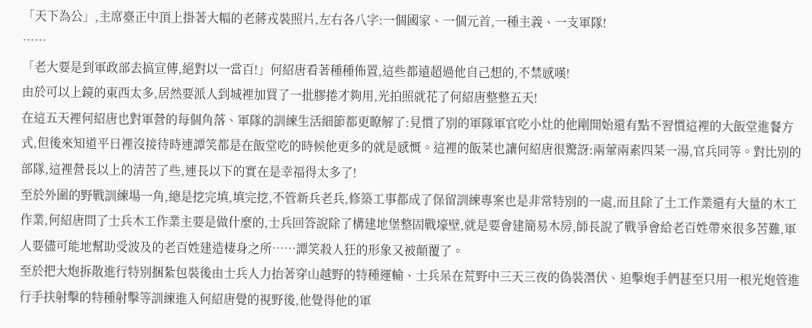「天下為公」,主席臺正中頂上掛著大幅的老蔣戎裝照片,左右各八字:一個國家、一個元首,一種主義、一支軍隊!
……
「老大要是到軍政部去搞宣傳,絕對以一當百!」何紹唐看著種種佈置,這些都遠超過他自己想的,不禁感嘆!
由於可以上鏡的東西太多,居然要派人到城裡加買了一批膠捲才夠用,光拍照就花了何紹唐整整五天!
在這五天裡何紹唐也對軍營的每個角落、軍隊的訓練生活細節都更瞭解了:見慣了別的軍隊軍官吃小灶的他剛開始還有點不習慣這裡的大飯堂進餐方式,但後來知道平日裡沒接待時連譚笑都是在飯堂吃的時候他更多的就是感慨。這裡的飯菜也讓何紹唐很驚訝:兩葷兩素四菜一湯,官兵同等。對比別的部隊,這裡營長以上的清苦了些,連長以下的實在是幸福得太多了!
至於外圍的野戰訓練場一角,總是挖完填,填完挖,不管新兵老兵,修築工事都成了保留訓練專案也是非常特別的一處,而且除了土工作業還有大量的木工作業,何紹唐問了士兵木工作業主要是做什麼的,士兵回答說除了構建地堡整固戰壕壁,就是要會建簡易木房,師長說了戰爭會給老百姓帶來很多苦難,軍人要儘可能地幫助受波及的老百姓建造棲身之所……譚笑殺人狂的形象又被顛覆了。
至於把大炮拆散進行特別捆紮包裝後由士兵人力抬著穿山越野的特種運輸、士兵呆在荒野中三天三夜的偽裝潛伏、迫擊炮手們甚至只用一根光炮管進行手扶射擊的特種射擊等訓練進入何紹唐覺的視野後,他覺得他的軍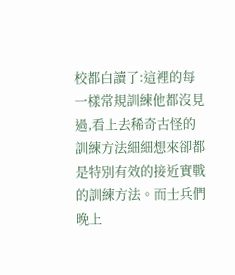校都白讀了:這裡的每一樣常規訓練他都沒見過,看上去稀奇古怪的訓練方法細細想來卻都是特別有效的接近實戰的訓練方法。而士兵們晚上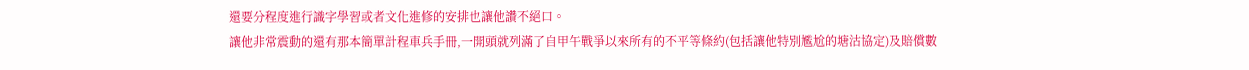還要分程度進行識字學習或者文化進修的安排也讓他讚不絕口。
讓他非常震動的還有那本簡單計程車兵手冊,一開頭就列滿了自甲午戰爭以來所有的不平等條約(包括讓他特別尷尬的塘沽協定)及賠償數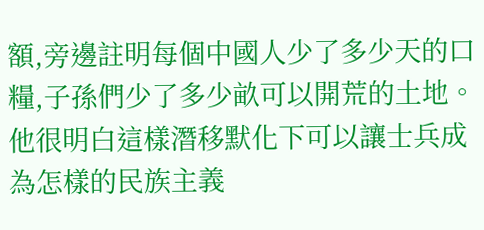額,旁邊註明每個中國人少了多少天的口糧,子孫們少了多少畝可以開荒的土地。他很明白這樣潛移默化下可以讓士兵成為怎樣的民族主義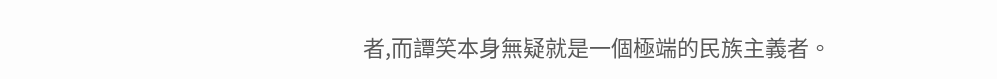者,而譚笑本身無疑就是一個極端的民族主義者。